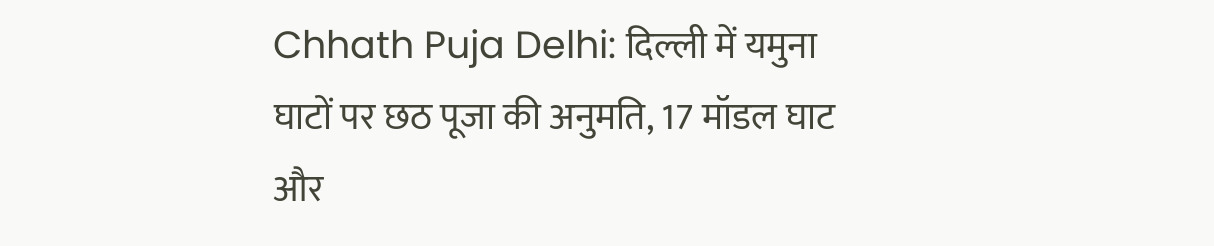Chhath Puja Delhi: दिल्ली में यमुना घाटों पर छठ पूजा की अनुमति, 17 मॉडल घाट और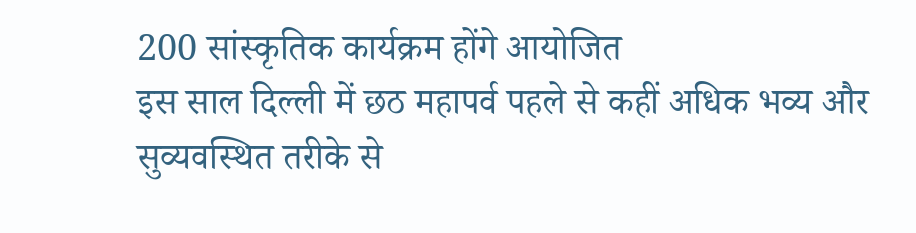200 सांस्कृतिक कार्यक्रम होंगे आयोजित
इस साल दिल्ली में छठ महापर्व पहले से कहीं अधिक भव्य और सुव्यवस्थित तरीके से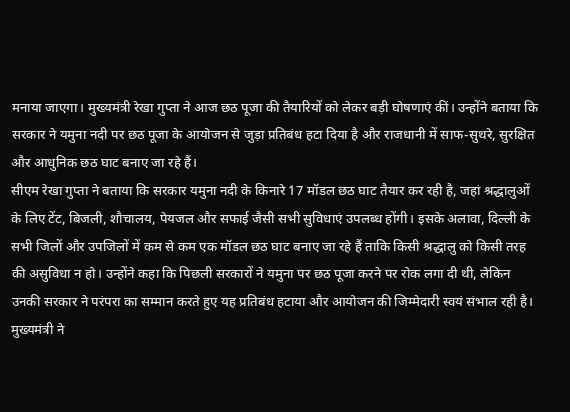मनाया जाएगा। मुख्यमंत्री रेखा गुप्ता ने आज छठ पूजा की तैयारियों को लेकर बड़ी घोषणाएं कीं। उन्होंने बताया कि सरकार ने यमुना नदी पर छठ पूजा के आयोजन से जुड़ा प्रतिबंध हटा दिया है और राजधानी में साफ-सुथरे, सुरक्षित और आधुनिक छठ घाट बनाए जा रहे हैं।
सीएम रेखा गुप्ता ने बताया कि सरकार यमुना नदी के किनारे 17 मॉडल छठ घाट तैयार कर रही है, जहां श्रद्धालुओं के लिए टेंट, बिजली, शौचालय, पेयजल और सफाई जैसी सभी सुविधाएं उपलब्ध होंगी। इसके अलावा, दिल्ली के सभी जिलों और उपजिलों में कम से कम एक मॉडल छठ घाट बनाए जा रहे हैं ताकि किसी श्रद्धालु को किसी तरह की असुविधा न हो। उन्होंने कहा कि पिछली सरकारों ने यमुना पर छठ पूजा करने पर रोक लगा दी थी, लेकिन उनकी सरकार ने परंपरा का सम्मान करते हुए यह प्रतिबंध हटाया और आयोजन की जिम्मेदारी स्वयं संभाल रही है।
मुख्यमंत्री ने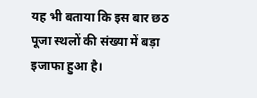यह भी बताया कि इस बार छठ पूजा स्थलों की संख्या में बड़ा इजाफा हुआ है।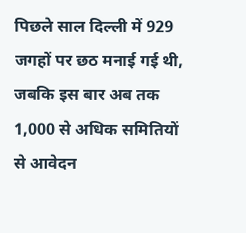पिछले साल दिल्ली में 929 जगहों पर छठ मनाई गई थी, जबकि इस बार अब तक 1,000 से अधिक समितियों से आवेदन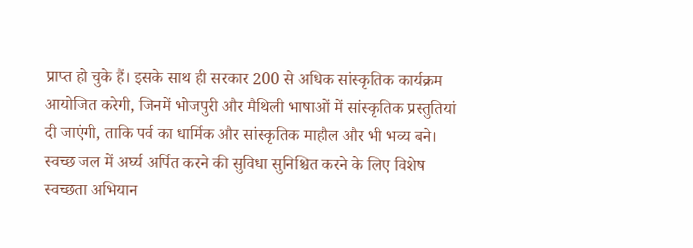प्राप्त हो चुके हैं। इसके साथ ही सरकार 200 से अधिक सांस्कृतिक कार्यक्रम आयोजित करेगी, जिनमें भोजपुरी और मैथिली भाषाओं में सांस्कृतिक प्रस्तुतियां दी जाएंगी, ताकि पर्व का धार्मिक और सांस्कृतिक माहौल और भी भव्य बने।
स्वच्छ जल में अर्घ्य अर्पित करने की सुविधा सुनिश्चित करने के लिए विशेष स्वच्छता अभियान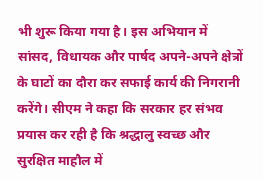भी शुरू किया गया है। इस अभियान में सांसद, विधायक और पार्षद अपने-अपने क्षेत्रों के घाटों का दौरा कर सफाई कार्य की निगरानी करेंगे। सीएम ने कहा कि सरकार हर संभव प्रयास कर रही है कि श्रद्धालु स्वच्छ और सुरक्षित माहौल में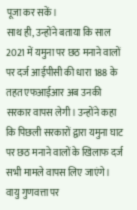पूजा कर सकें।
साथ ही, उन्होंने बताया कि साल 2021 में यमुना पर छठ मनाने वालों पर दर्ज आईपीसी की धारा 188 के तहत एफआईआर अब उनकी सरकार वापस लेगी। उन्होंने कहा कि पिछली सरकारों द्वारा यमुना घाट पर छठ मनाने वालों के खिलाफ दर्ज सभी मामले वापस लिए जाएंगे।
वायु गुणवत्ता पर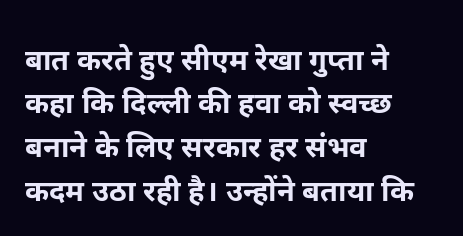बात करते हुए सीएम रेखा गुप्ता ने कहा कि दिल्ली की हवा को स्वच्छ बनाने के लिए सरकार हर संभव कदम उठा रही है। उन्होंने बताया कि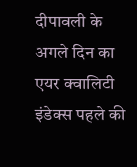दीपावली के अगले दिन का एयर क्वालिटी इंडेक्स पहले की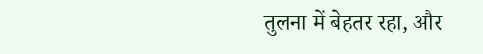तुलना में बेहतर रहा, और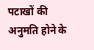पटाखों की अनुमति होने के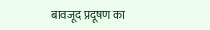बावजूद प्रदूषण का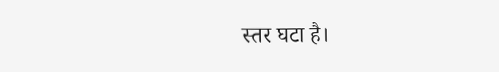स्तर घटा है।